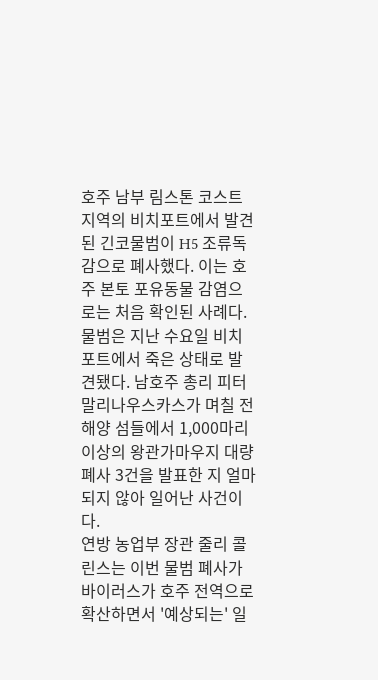호주 남부 림스톤 코스트 지역의 비치포트에서 발견된 긴코물범이 H5 조류독감으로 폐사했다. 이는 호주 본토 포유동물 감염으로는 처음 확인된 사례다.
물범은 지난 수요일 비치포트에서 죽은 상태로 발견됐다. 남호주 총리 피터 말리나우스카스가 며칠 전 해양 섬들에서 1,000마리 이상의 왕관가마우지 대량 폐사 3건을 발표한 지 얼마 되지 않아 일어난 사건이다.
연방 농업부 장관 줄리 콜린스는 이번 물범 폐사가 바이러스가 호주 전역으로 확산하면서 '예상되는' 일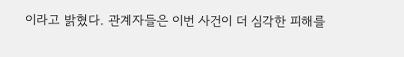이라고 밝혔다. 관계자들은 이번 사건이 더 심각한 피해를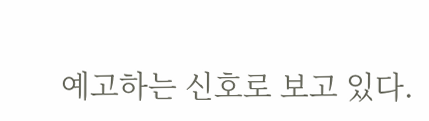예고하는 신호로 보고 있다.